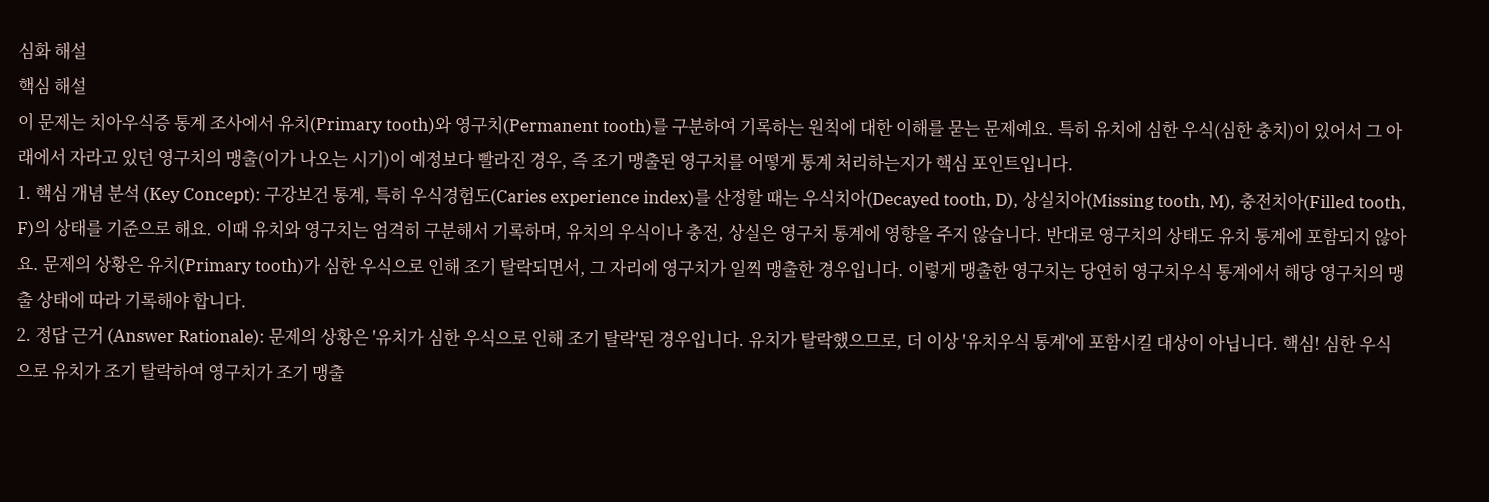심화 해설
핵심 해설
이 문제는 치아우식증 통계 조사에서 유치(Primary tooth)와 영구치(Permanent tooth)를 구분하여 기록하는 원칙에 대한 이해를 묻는 문제예요. 특히 유치에 심한 우식(심한 충치)이 있어서 그 아래에서 자라고 있던 영구치의 맹출(이가 나오는 시기)이 예정보다 빨라진 경우, 즉 조기 맹출된 영구치를 어떻게 통계 처리하는지가 핵심 포인트입니다.
1. 핵심 개념 분석 (Key Concept): 구강보건 통계, 특히 우식경험도(Caries experience index)를 산정할 때는 우식치아(Decayed tooth, D), 상실치아(Missing tooth, M), 충전치아(Filled tooth, F)의 상태를 기준으로 해요. 이때 유치와 영구치는 엄격히 구분해서 기록하며, 유치의 우식이나 충전, 상실은 영구치 통계에 영향을 주지 않습니다. 반대로 영구치의 상태도 유치 통계에 포함되지 않아요. 문제의 상황은 유치(Primary tooth)가 심한 우식으로 인해 조기 탈락되면서, 그 자리에 영구치가 일찍 맹출한 경우입니다. 이렇게 맹출한 영구치는 당연히 영구치우식 통계에서 해당 영구치의 맹출 상태에 따라 기록해야 합니다.
2. 정답 근거 (Answer Rationale): 문제의 상황은 '유치가 심한 우식으로 인해 조기 탈락'된 경우입니다. 유치가 탈락했으므로, 더 이상 '유치우식 통계'에 포함시킬 대상이 아닙니다. 핵심! 심한 우식으로 유치가 조기 탈락하여 영구치가 조기 맹출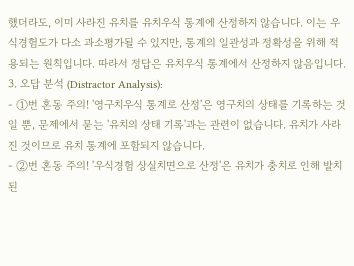했더라도, 이미 사라진 유치를 유치우식 통계에 산정하지 않습니다. 이는 우식경험도가 다소 과소평가될 수 있지만, 통계의 일관성과 정확성을 위해 적용되는 원칙입니다. 따라서 정답은 유치우식 통계에서 산정하지 않음입니다.
3. 오답 분석 (Distractor Analysis):
- ①번 혼동 주의! '영구치우식 통계로 산정'은 영구치의 상태를 기록하는 것일 뿐, 문제에서 묻는 '유치의 상태 기록'과는 관련이 없습니다. 유치가 사라진 것이므로 유치 통계에 포함되지 않습니다.
- ②번 혼동 주의! '우식경험 상실치면으로 산정'은 유치가 충치로 인해 발치된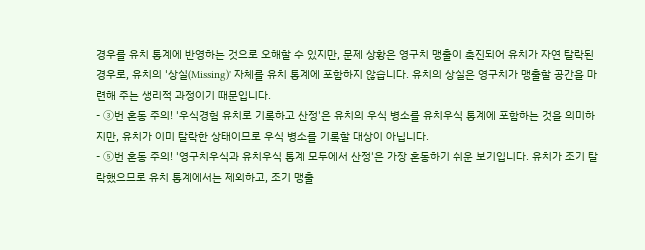경우를 유치 통계에 반영하는 것으로 오해할 수 있지만, 문제 상황은 영구치 맹출이 촉진되어 유치가 자연 탈락된 경우로, 유치의 '상실(Missing)' 자체를 유치 통계에 포함하지 않습니다. 유치의 상실은 영구치가 맹출할 공간을 마련해 주는 생리적 과정이기 때문입니다.
- ③번 혼동 주의! '우식경험 유치로 기록하고 산정'은 유치의 우식 병소를 유치우식 통계에 포함하는 것을 의미하지만, 유치가 이미 탈락한 상태이므로 우식 병소를 기록할 대상이 아닙니다.
- ⑤번 혼동 주의! '영구치우식과 유치우식 통계 모두에서 산정'은 가장 혼동하기 쉬운 보기입니다. 유치가 조기 탈락했으므로 유치 통계에서는 제외하고, 조기 맹출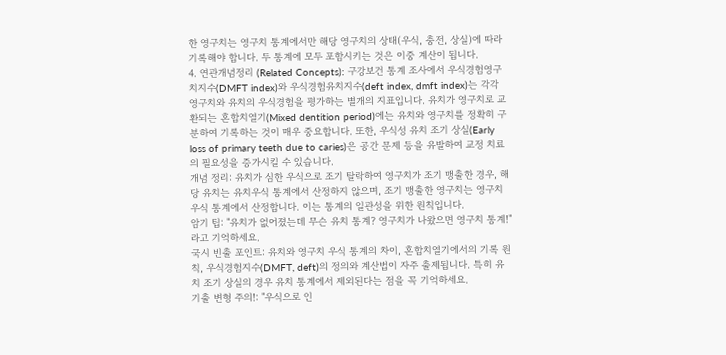한 영구치는 영구치 통계에서만 해당 영구치의 상태(우식, 충전, 상실)에 따라 기록해야 합니다. 두 통계에 모두 포함시키는 것은 이중 계산이 됩니다.
4. 연관개념정리 (Related Concepts): 구강보건 통계 조사에서 우식경험영구치지수(DMFT index)와 우식경험유치지수(deft index, dmft index)는 각각 영구치와 유치의 우식경험을 평가하는 별개의 지표입니다. 유치가 영구치로 교환되는 혼합치열기(Mixed dentition period)에는 유치와 영구치를 정확히 구분하여 기록하는 것이 매우 중요합니다. 또한, 우식성 유치 조기 상실(Early loss of primary teeth due to caries)은 공간 문제 등을 유발하여 교정 치료의 필요성을 증가시킬 수 있습니다.
개념 정리: 유치가 심한 우식으로 조기 탈락하여 영구치가 조기 맹출한 경우, 해당 유치는 유치우식 통계에서 산정하지 않으며, 조기 맹출한 영구치는 영구치우식 통계에서 산정합니다. 이는 통계의 일관성을 위한 원칙입니다.
암기 팁: "유치가 없어졌는데 무슨 유치 통계? 영구치가 나왔으면 영구치 통계!"라고 기억하세요.
국시 빈출 포인트: 유치와 영구치 우식 통계의 차이, 혼합치열기에서의 기록 원칙, 우식경험지수(DMFT, deft)의 정의와 계산법이 자주 출제됩니다. 특히 유치 조기 상실의 경우 유치 통계에서 제외된다는 점을 꼭 기억하세요.
기출 변형 주의!: "우식으로 인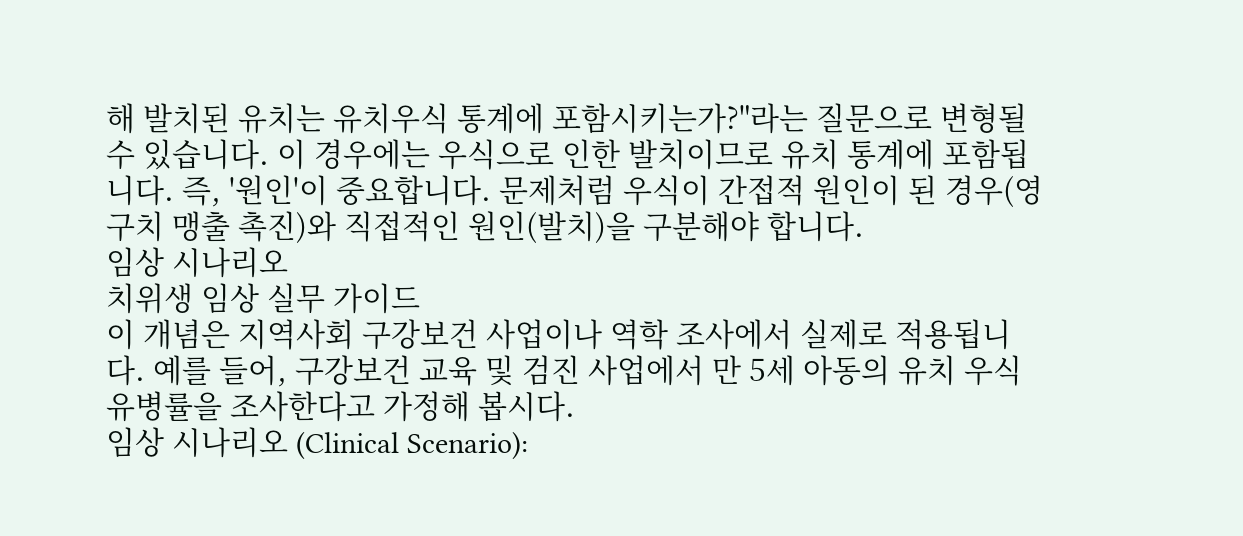해 발치된 유치는 유치우식 통계에 포함시키는가?"라는 질문으로 변형될 수 있습니다. 이 경우에는 우식으로 인한 발치이므로 유치 통계에 포함됩니다. 즉, '원인'이 중요합니다. 문제처럼 우식이 간접적 원인이 된 경우(영구치 맹출 촉진)와 직접적인 원인(발치)을 구분해야 합니다.
임상 시나리오
치위생 임상 실무 가이드
이 개념은 지역사회 구강보건 사업이나 역학 조사에서 실제로 적용됩니다. 예를 들어, 구강보건 교육 및 검진 사업에서 만 5세 아동의 유치 우식 유병률을 조사한다고 가정해 봅시다.
임상 시나리오 (Clinical Scenario):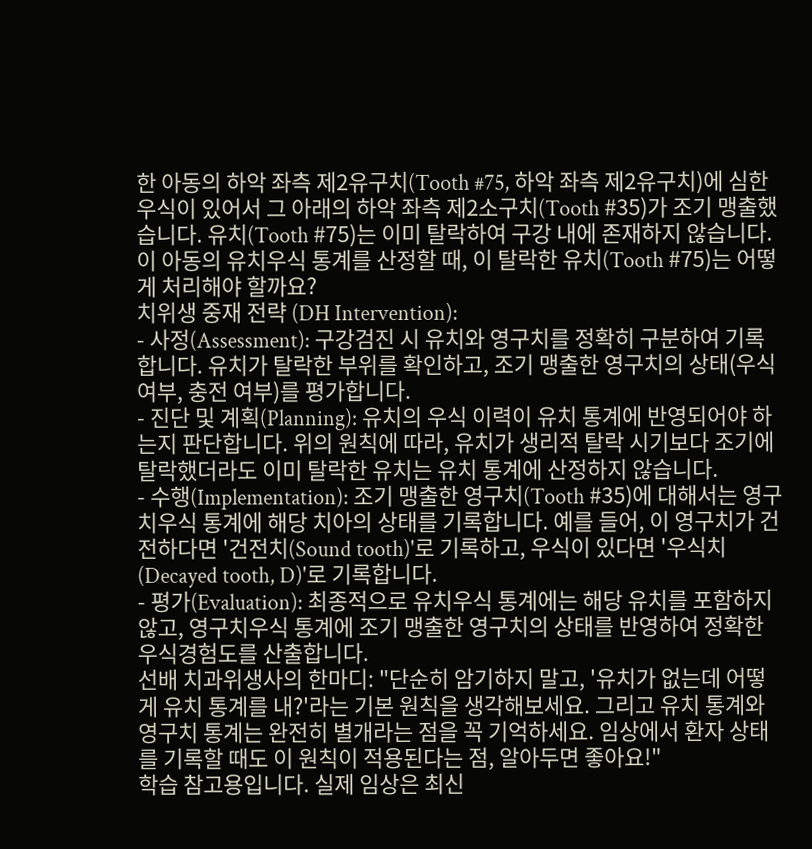한 아동의 하악 좌측 제2유구치(Tooth #75, 하악 좌측 제2유구치)에 심한 우식이 있어서 그 아래의 하악 좌측 제2소구치(Tooth #35)가 조기 맹출했습니다. 유치(Tooth #75)는 이미 탈락하여 구강 내에 존재하지 않습니다. 이 아동의 유치우식 통계를 산정할 때, 이 탈락한 유치(Tooth #75)는 어떻게 처리해야 할까요?
치위생 중재 전략 (DH Intervention):
- 사정(Assessment): 구강검진 시 유치와 영구치를 정확히 구분하여 기록합니다. 유치가 탈락한 부위를 확인하고, 조기 맹출한 영구치의 상태(우식 여부, 충전 여부)를 평가합니다.
- 진단 및 계획(Planning): 유치의 우식 이력이 유치 통계에 반영되어야 하는지 판단합니다. 위의 원칙에 따라, 유치가 생리적 탈락 시기보다 조기에 탈락했더라도 이미 탈락한 유치는 유치 통계에 산정하지 않습니다.
- 수행(Implementation): 조기 맹출한 영구치(Tooth #35)에 대해서는 영구치우식 통계에 해당 치아의 상태를 기록합니다. 예를 들어, 이 영구치가 건전하다면 '건전치(Sound tooth)'로 기록하고, 우식이 있다면 '우식치(Decayed tooth, D)'로 기록합니다.
- 평가(Evaluation): 최종적으로 유치우식 통계에는 해당 유치를 포함하지 않고, 영구치우식 통계에 조기 맹출한 영구치의 상태를 반영하여 정확한 우식경험도를 산출합니다.
선배 치과위생사의 한마디: "단순히 암기하지 말고, '유치가 없는데 어떻게 유치 통계를 내?'라는 기본 원칙을 생각해보세요. 그리고 유치 통계와 영구치 통계는 완전히 별개라는 점을 꼭 기억하세요. 임상에서 환자 상태를 기록할 때도 이 원칙이 적용된다는 점, 알아두면 좋아요!"
학습 참고용입니다. 실제 임상은 최신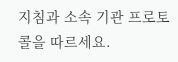지침과 소속 기관 프로토콜을 따르세요.